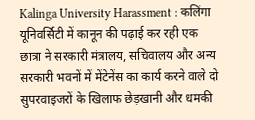Kalinga University Harassment : कलिंगा यूनिवर्सिटी में कानून की पढ़ाई कर रही एक छात्रा ने सरकारी मंत्रालय, सचिवालय और अन्य सरकारी भवनों में मेंटेनेंस का कार्य करने वाले दो सुपरवाइजरों के खिलाफ छेड़खानी और धमकी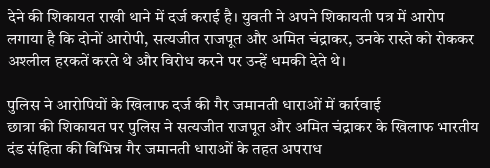देने की शिकायत राखी थाने में दर्ज कराई है। युवती ने अपने शिकायती पत्र में आरोप लगाया है कि दोनों आरोपी, सत्यजीत राजपूत और अमित चंद्राकर, उनके रास्ते को रोककर अश्लील हरकतें करते थे और विरोध करने पर उन्हें धमकी देते थे।

पुलिस ने आरोपियों के खिलाफ दर्ज की गैर जमानती धाराओं में कार्रवाई
छात्रा की शिकायत पर पुलिस ने सत्यजीत राजपूत और अमित चंद्राकर के खिलाफ भारतीय दंड संहिता की विभिन्न गैर जमानती धाराओं के तहत अपराध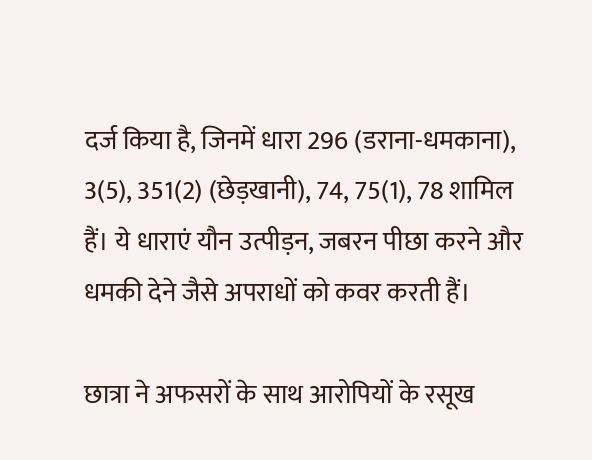दर्ज किया है, जिनमें धारा 296 (डराना-धमकाना), 3(5), 351(2) (छेड़खानी), 74, 75(1), 78 शामिल हैं। ये धाराएं यौन उत्पीड़न, जबरन पीछा करने और धमकी देने जैसे अपराधों को कवर करती हैं।

छात्रा ने अफसरों के साथ आरोपियों के रसूख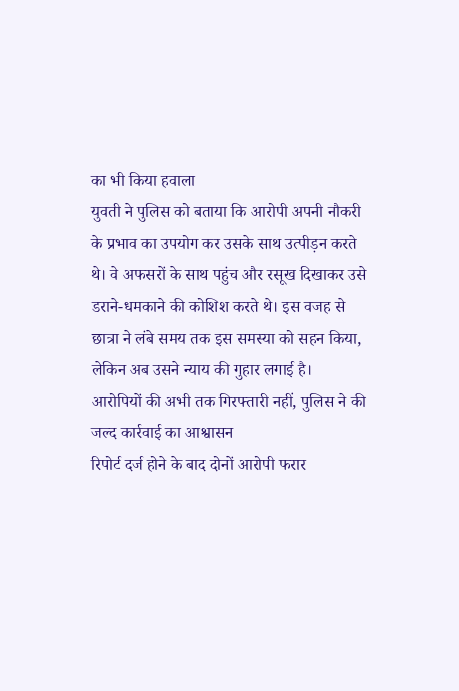का भी किया हवाला
युवती ने पुलिस को बताया कि आरोपी अपनी नौकरी के प्रभाव का उपयोग कर उसके साथ उत्पीड़न करते थे। वे अफसरों के साथ पहुंच और रसूख दिखाकर उसे डराने-धमकाने की कोशिश करते थे। इस वजह से छात्रा ने लंबे समय तक इस समस्या को सहन किया, लेकिन अब उसने न्याय की गुहार लगाई है।
आरोपियों की अभी तक गिरफ्तारी नहीं, पुलिस ने की जल्द कार्रवाई का आश्वासन
रिपोर्ट दर्ज होने के बाद दोनों आरोपी फरार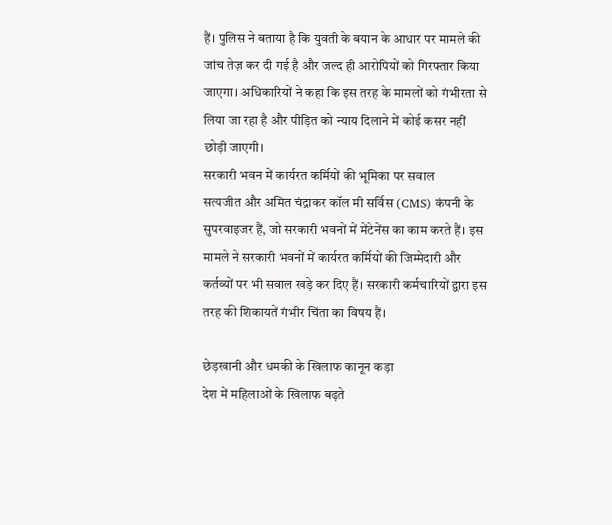हैं। पुलिस ने बताया है कि युवती के बयान के आधार पर मामले की जांच तेज़ कर दी गई है और जल्द ही आरोपियों को गिरफ्तार किया जाएगा। अधिकारियों ने कहा कि इस तरह के मामलों को गंभीरता से लिया जा रहा है और पीड़ित को न्याय दिलाने में कोई कसर नहीं छोड़ी जाएगी।
सरकारी भवन में कार्यरत कर्मियों की भूमिका पर सवाल
सत्यजीत और अमित चंद्राकर कॉल मी सर्विस (CMS) कंपनी के सुपरवाइजर हैं, जो सरकारी भवनों में मेंटेनेंस का काम करते हैं। इस मामले ने सरकारी भवनों में कार्यरत कर्मियों की जिम्मेदारी और कर्तव्यों पर भी सवाल खड़े कर दिए हैं। सरकारी कर्मचारियों द्वारा इस तरह की शिकायतें गंभीर चिंता का विषय हैं।

छेड़खानी और धमकी के खिलाफ कानून कड़ा
देश में महिलाओं के खिलाफ बढ़ते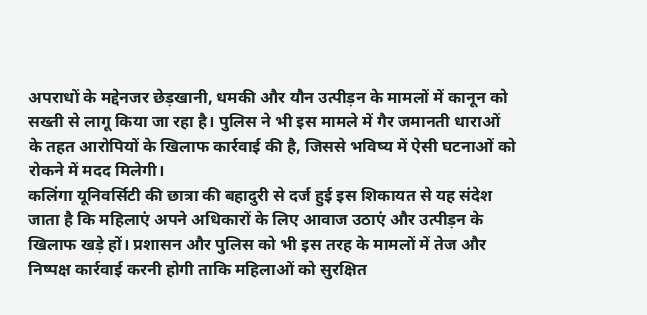अपराधों के मद्देनजर छेड़खानी, धमकी और यौन उत्पीड़न के मामलों में कानून को सख्ती से लागू किया जा रहा है। पुलिस ने भी इस मामले में गैर जमानती धाराओं के तहत आरोपियों के खिलाफ कार्रवाई की है, जिससे भविष्य में ऐसी घटनाओं को रोकने में मदद मिलेगी।
कलिंगा यूनिवर्सिटी की छात्रा की बहादुरी से दर्ज हुई इस शिकायत से यह संदेश जाता है कि महिलाएं अपने अधिकारों के लिए आवाज उठाएं और उत्पीड़न के खिलाफ खड़े हों। प्रशासन और पुलिस को भी इस तरह के मामलों में तेज और निष्पक्ष कार्रवाई करनी होगी ताकि महिलाओं को सुरक्षित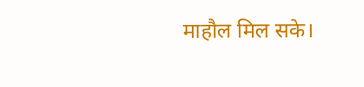माहौल मिल सके।